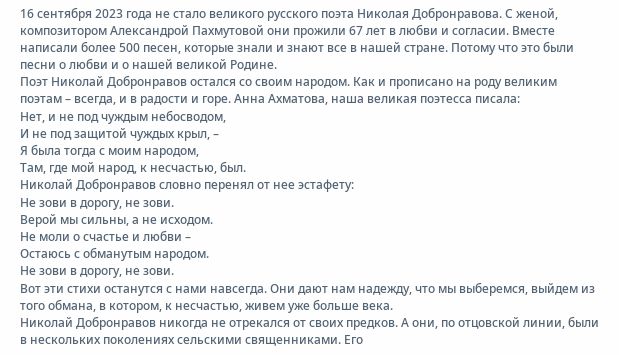16 сентября 2023 года не стало великого русского поэта Николая Добронравова. С женой, композитором Александрой Пахмутовой они прожили 67 лет в любви и согласии. Вместе написали более 500 песен, которые знали и знают все в нашей стране. Потому что это были песни о любви и о нашей великой Родине.
Поэт Николай Добронравов остался со своим народом. Как и прописано на роду великим поэтам – всегда, и в радости и горе. Анна Ахматова, наша великая поэтесса писала:
Нет, и не под чуждым небосводом,
И не под защитой чуждых крыл, –
Я была тогда с моим народом,
Там, где мой народ, к несчастью, был.
Николай Добронравов словно перенял от нее эстафету:
Не зови в дорогу, не зови.
Верой мы сильны, а не исходом.
Не моли о счастье и любви –
Остаюсь с обманутым народом.
Не зови в дорогу, не зови.
Вот эти стихи останутся с нами навсегда. Они дают нам надежду, что мы выберемся, выйдем из того обмана, в котором, к несчастью, живем уже больше века.
Николай Добронравов никогда не отрекался от своих предков. А они, по отцовской линии, были в нескольких поколениях сельскими священниками. Его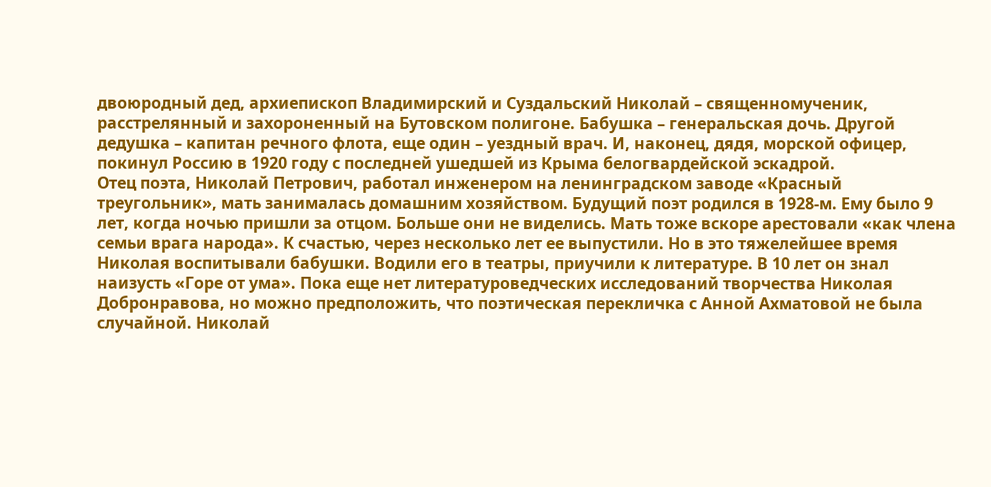двоюродный дед, архиепископ Владимирский и Суздальский Николай – священномученик, расстрелянный и захороненный на Бутовском полигоне. Бабушка – генеральская дочь. Другой дедушка – капитан речного флота, еще один – уездный врач. И, наконец, дядя, морской офицер, покинул Россию в 1920 году с последней ушедшей из Крыма белогвардейской эскадрой.
Отец поэта, Николай Петрович, работал инженером на ленинградском заводе «Красный треугольник», мать занималась домашним хозяйством. Будущий поэт родился в 1928-м. Ему было 9 лет, когда ночью пришли за отцом. Больше они не виделись. Мать тоже вскоре арестовали «как члена семьи врага народа». К счастью, через несколько лет ее выпустили. Но в это тяжелейшее время Николая воспитывали бабушки. Водили его в театры, приучили к литературе. В 10 лет он знал наизусть «Горе от ума». Пока еще нет литературоведческих исследований творчества Николая Добронравова, но можно предположить, что поэтическая перекличка с Анной Ахматовой не была случайной. Николай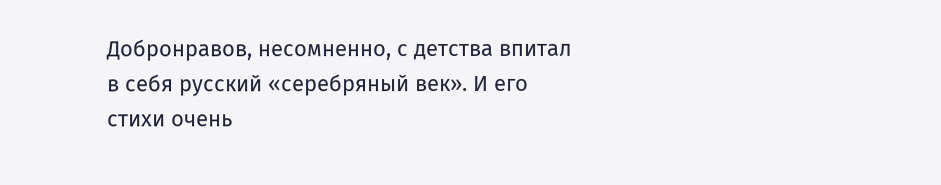Добронравов, несомненно, с детства впитал в себя русский «серебряный век». И его стихи очень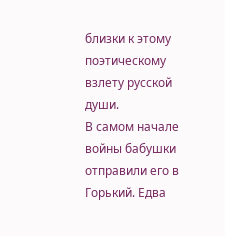близки к этому поэтическому взлету русской души.
В самом начале войны бабушки отправили его в Горький. Едва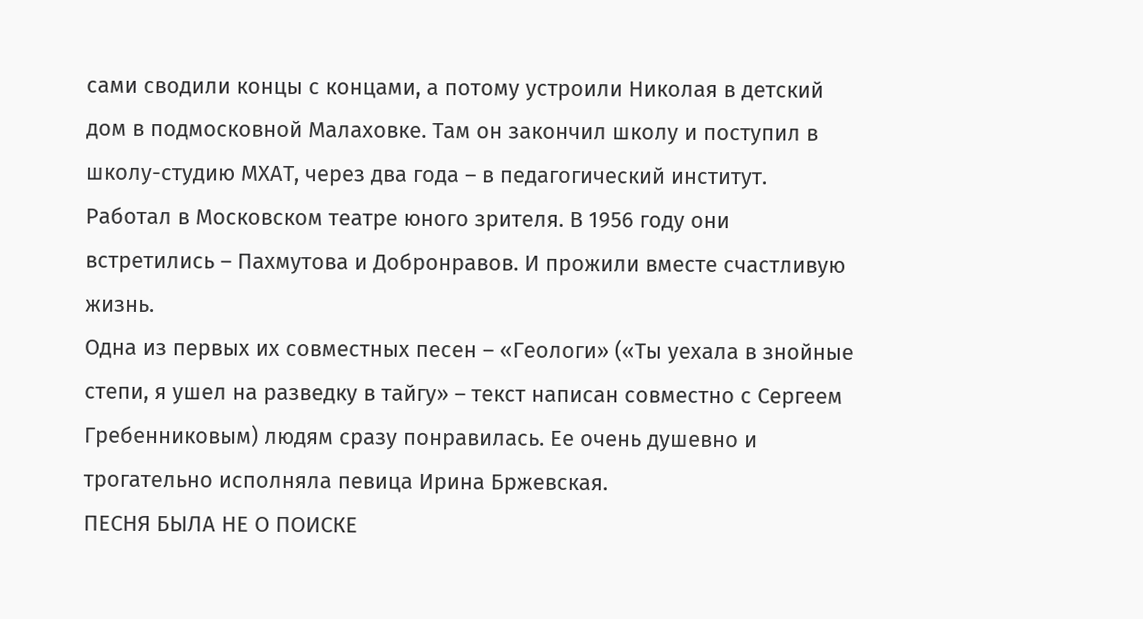сами сводили концы с концами, а потому устроили Николая в детский дом в подмосковной Малаховке. Там он закончил школу и поступил в школу-студию МХАТ, через два года – в педагогический институт. Работал в Московском театре юного зрителя. В 1956 году они встретились – Пахмутова и Добронравов. И прожили вместе счастливую жизнь.
Одна из первых их совместных песен – «Геологи» («Ты уехала в знойные степи, я ушел на разведку в тайгу» – текст написан совместно с Сергеем Гребенниковым) людям сразу понравилась. Ее очень душевно и трогательно исполняла певица Ирина Бржевская.
ПЕСНЯ БЫЛА НЕ О ПОИСКЕ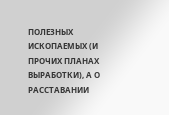ПОЛЕЗНЫХ ИСКОПАЕМЫХ (И ПРОЧИХ ПЛАНАХ ВЫРАБОТКИ), А О РАССТАВАНИИ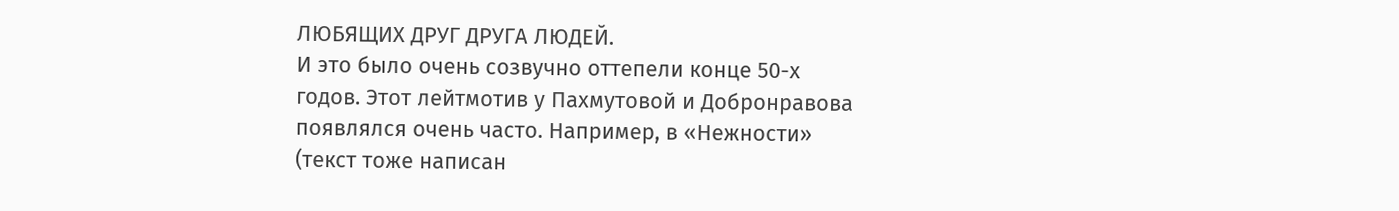ЛЮБЯЩИХ ДРУГ ДРУГА ЛЮДЕЙ.
И это было очень созвучно оттепели конце 50-х годов. Этот лейтмотив у Пахмутовой и Добронравова появлялся очень часто. Например, в «Нежности» (текст тоже написан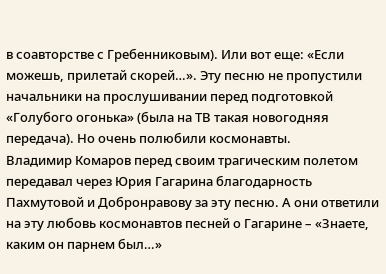в соавторстве с Гребенниковым). Или вот еще: «Если можешь, прилетай скорей…». Эту песню не пропустили начальники на прослушивании перед подготовкой «Голубого огонька» (была на ТВ такая новогодняя передача). Но очень полюбили космонавты.
Владимир Комаров перед своим трагическим полетом передавал через Юрия Гагарина благодарность Пахмутовой и Добронравову за эту песню. А они ответили на эту любовь космонавтов песней о Гагарине – «Знаете, каким он парнем был…»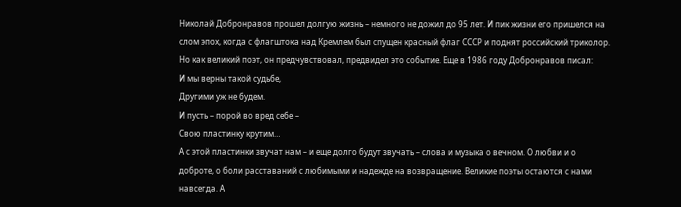Николай Добронравов прошел долгую жизнь – немного не дожил до 95 лет. И пик жизни его пришелся на слом эпох, когда с флагштока над Кремлем был спущен красный флаг СССР и поднят российский триколор. Но как великий поэт, он предчувствовал, предвидел это событие. Еще в 1986 году Добронравов писал:
И мы верны такой судьбе,
Другими уж не будем.
И пусть – порой во вред себе –
Свою пластинку крутим…
А с этой пластинки звучат нам – и еще долго будут звучать – слова и музыка о вечном. О любви и о доброте, о боли расставаний с любимыми и надежде на возвращение. Великие поэты остаются с нами навсегда. А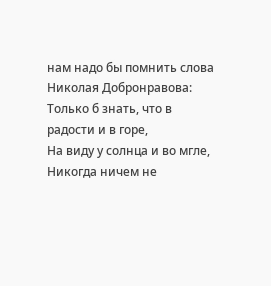нам надо бы помнить слова Николая Добронравова:
Только б знать, что в радости и в горе,
На виду у солнца и во мгле,
Никогда ничем не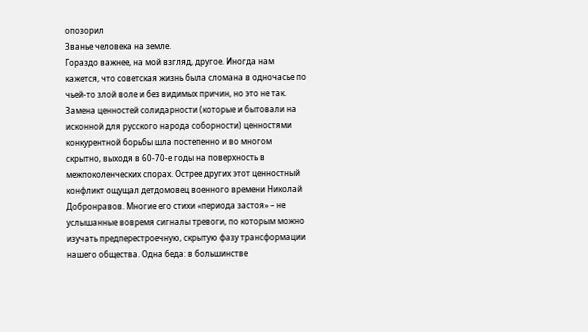опозорил
Званье человека на земле.
Гораздо важнее, на мой взгляд, другое. Иногда нам кажется, что советская жизнь была сломана в одночасье по чьей-то злой воле и без видимых причин, но это не так. Замена ценностей солидарности (которые и бытовали на исконной для русского народа соборности) ценностями конкурентной борьбы шла постепенно и во многом скрытно, выходя в 60-70-е годы на поверхность в межпоколенческих спорах. Острее других этот ценностный конфликт ощущал детдомовец военного времени Николай Добронравов. Многие его стихи «периода застоя» – не услышанные вовремя сигналы тревоги, по которым можно изучать предперестроечную, скрытую фазу трансформации нашего общества. Одна беда: в большинстве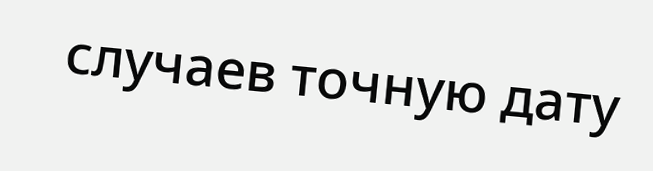случаев точную дату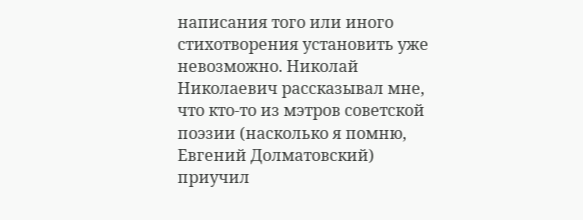написания того или иного стихотворения установить уже невозможно. Николай Николаевич рассказывал мне, что кто-то из мэтров советской поэзии (насколько я помню, Евгений Долматовский) приучил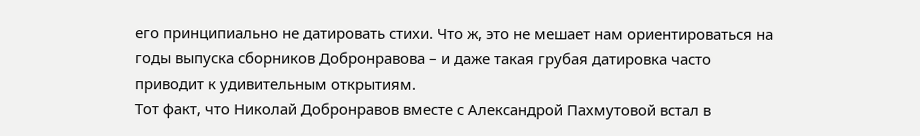его принципиально не датировать стихи. Что ж, это не мешает нам ориентироваться на годы выпуска сборников Добронравова – и даже такая грубая датировка часто приводит к удивительным открытиям.
Тот факт, что Николай Добронравов вместе с Александрой Пахмутовой встал в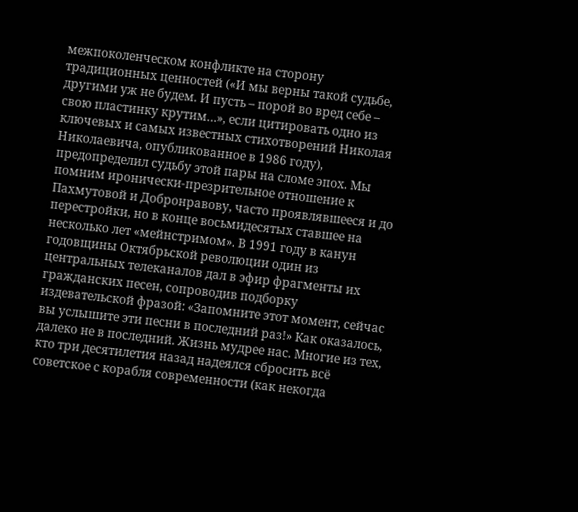межпоколенческом конфликте на сторону традиционных ценностей («И мы верны такой судьбе, другими уж не будем. И пусть – порой во вред себе – свою пластинку крутим…», если цитировать одно из ключевых и самых известных стихотворений Николая Николаевича, опубликованное в 1986 году), предопределил судьбу этой пары на сломе эпох. Мы помним иронически-презрительное отношение к Пахмутовой и Добронравову, часто проявлявшееся и до перестройки, но в конце восьмидесятых ставшее на несколько лет «мейнстримом». В 1991 году в канун годовщины Октябрьской революции один из центральных телеканалов дал в эфир фрагменты их гражданских песен, сопроводив подборку издевательской фразой: «Запомните этот момент, сейчас вы услышите эти песни в последний раз!» Как оказалось, далеко не в последний. Жизнь мудрее нас. Многие из тех, кто три десятилетия назад надеялся сбросить всё советское с корабля современности (как некогда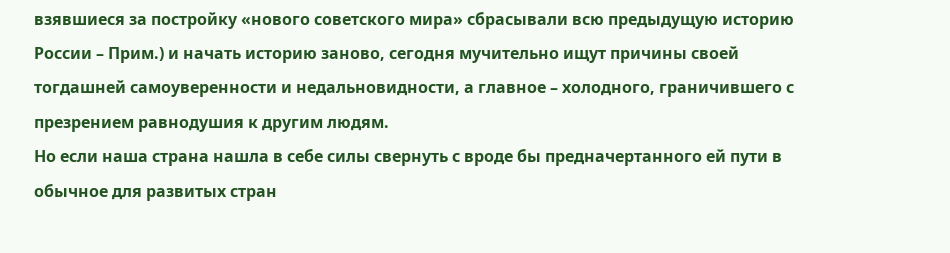взявшиеся за постройку «нового советского мира» сбрасывали всю предыдущую историю России – Прим.) и начать историю заново, сегодня мучительно ищут причины своей тогдашней самоуверенности и недальновидности, а главное – холодного, граничившего с презрением равнодушия к другим людям.
Но если наша страна нашла в себе силы свернуть с вроде бы предначертанного ей пути в обычное для развитых стран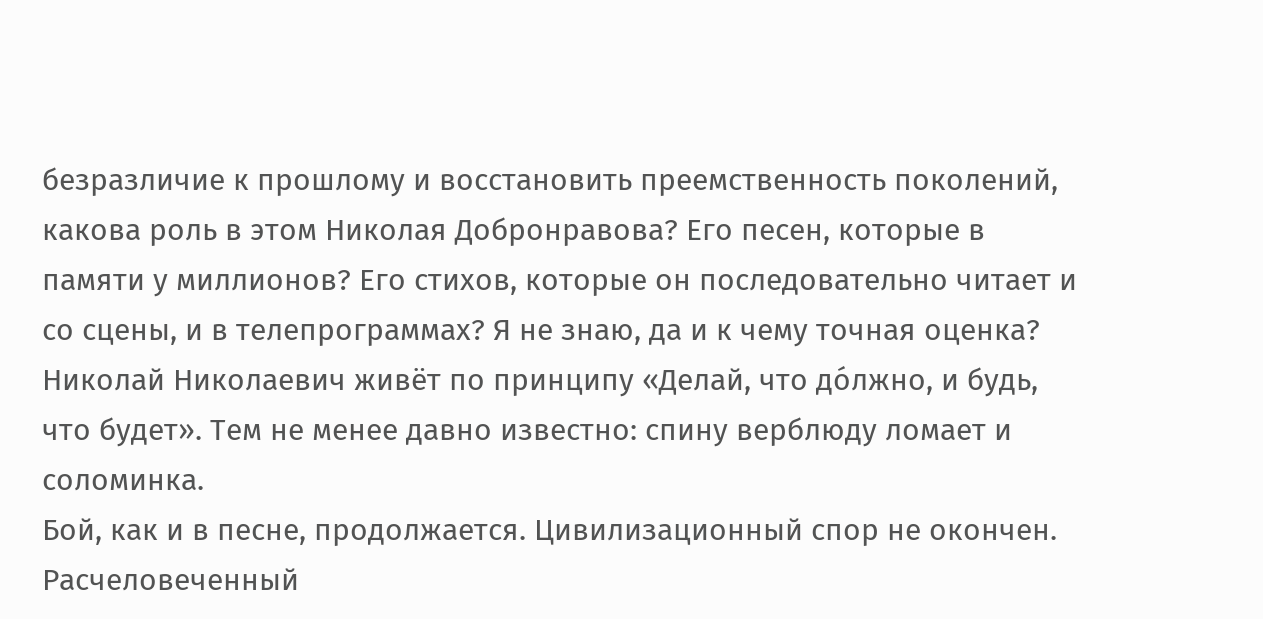безразличие к прошлому и восстановить преемственность поколений, какова роль в этом Николая Добронравова? Его песен, которые в памяти у миллионов? Его стихов, которые он последовательно читает и со сцены, и в телепрограммах? Я не знаю, да и к чему точная оценка? Николай Николаевич живёт по принципу «Делай, что до́лжно, и будь, что будет». Тем не менее давно известно: спину верблюду ломает и соломинка.
Бой, как и в песне, продолжается. Цивилизационный спор не окончен. Расчеловеченный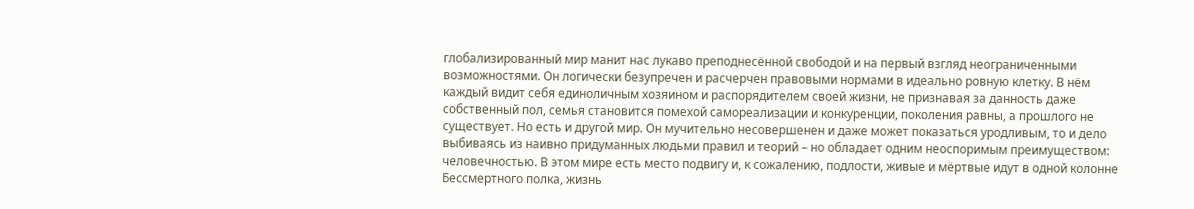глобализированный мир манит нас лукаво преподнесённой свободой и на первый взгляд неограниченными возможностями. Он логически безупречен и расчерчен правовыми нормами в идеально ровную клетку. В нём каждый видит себя единоличным хозяином и распорядителем своей жизни, не признавая за данность даже собственный пол, семья становится помехой самореализации и конкуренции, поколения равны, а прошлого не существует. Но есть и другой мир. Он мучительно несовершенен и даже может показаться уродливым, то и дело выбиваясь из наивно придуманных людьми правил и теорий – но обладает одним неоспоримым преимуществом: человечностью. В этом мире есть место подвигу и, к сожалению, подлости, живые и мёртвые идут в одной колонне Бессмертного полка, жизнь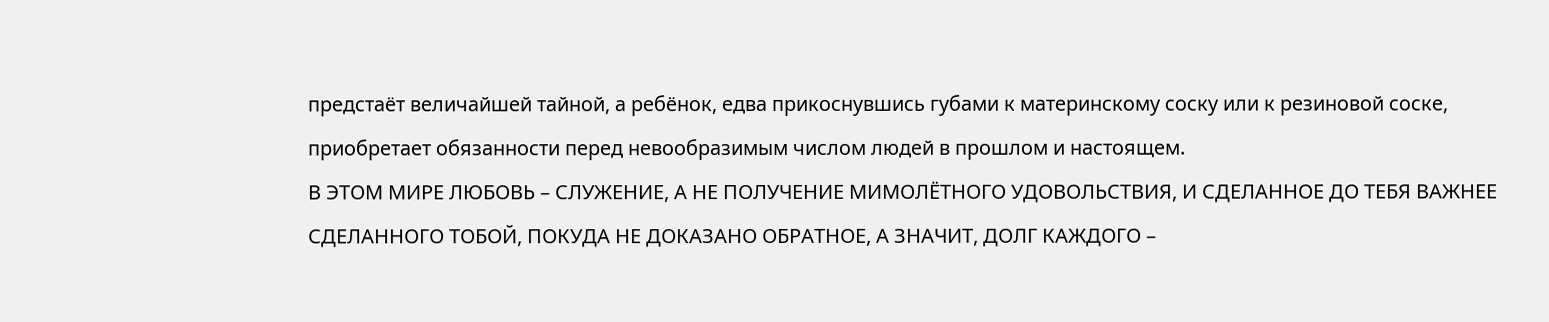предстаёт величайшей тайной, а ребёнок, едва прикоснувшись губами к материнскому соску или к резиновой соске, приобретает обязанности перед невообразимым числом людей в прошлом и настоящем.
В ЭТОМ МИРЕ ЛЮБОВЬ – СЛУЖЕНИЕ, А НЕ ПОЛУЧЕНИЕ МИМОЛЁТНОГО УДОВОЛЬСТВИЯ, И СДЕЛАННОЕ ДО ТЕБЯ ВАЖНЕЕ СДЕЛАННОГО ТОБОЙ, ПОКУДА НЕ ДОКАЗАНО ОБРАТНОЕ, А ЗНАЧИТ, ДОЛГ КАЖДОГО –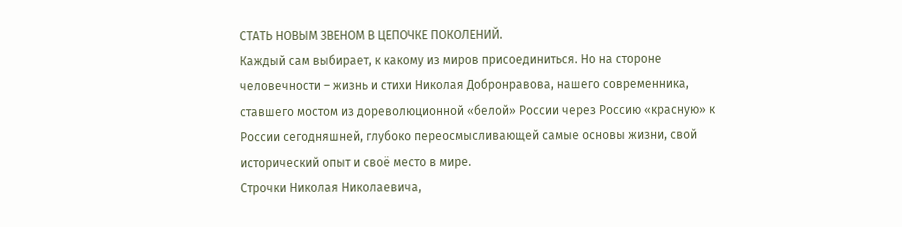СТАТЬ НОВЫМ ЗВЕНОМ В ЦЕПОЧКЕ ПОКОЛЕНИЙ.
Каждый сам выбирает, к какому из миров присоединиться. Но на стороне человечности – жизнь и стихи Николая Добронравова, нашего современника, ставшего мостом из дореволюционной «белой» России через Россию «красную» к России сегодняшней, глубоко переосмысливающей самые основы жизни, свой исторический опыт и своё место в мире.
Строчки Николая Николаевича,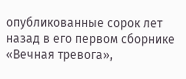опубликованные сорок лет назад в его первом сборнике «Вечная тревога»,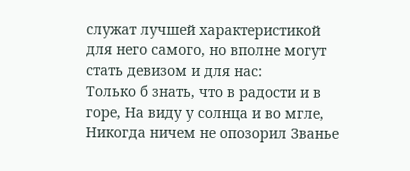служат лучшей характеристикой для него самого, но вполне могут стать девизом и для нас:
Только б знать, что в радости и в горе, На виду у солнца и во мгле, Никогда ничем не опозорил Званье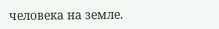человека на земле.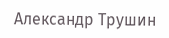Александр Трушин